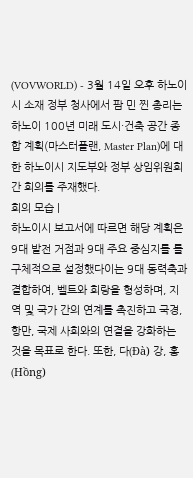(VOVWORLD) - 3월 14일 오후 하노이시 소재 정부 청사에서 팜 민 찐 총리는 하노이 100년 미래 도시·건축 공간 종합 계획(마스터플랜, Master Plan)에 대한 하노이시 지도부와 정부 상임위원회 간 회의를 주재했다.
회의 모습 |
하노이시 보고서에 따르면 해당 계획은 9대 발전 거점과 9대 주요 중심지를 를 구체적으로 설정했다이는 9대 동력축과 결합하여, 벨트와 회랑을 형성하며, 지역 및 국가 간의 연계를 촉진하고 국경, 항만, 국제 사회와의 연결을 강화하는 것을 목표로 한다. 또한, 다(Đà) 강, 홍(Hồng)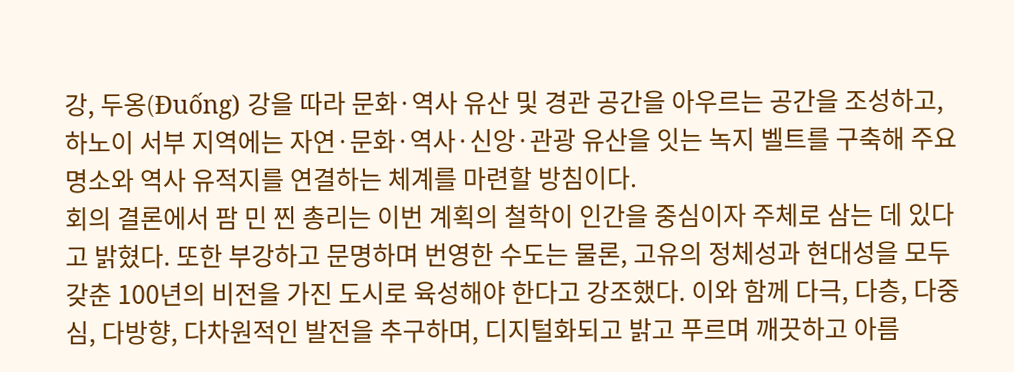강, 두옹(Đuống) 강을 따라 문화·역사 유산 및 경관 공간을 아우르는 공간을 조성하고, 하노이 서부 지역에는 자연·문화·역사·신앙·관광 유산을 잇는 녹지 벨트를 구축해 주요 명소와 역사 유적지를 연결하는 체계를 마련할 방침이다.
회의 결론에서 팜 민 찐 총리는 이번 계획의 철학이 인간을 중심이자 주체로 삼는 데 있다고 밝혔다. 또한 부강하고 문명하며 번영한 수도는 물론, 고유의 정체성과 현대성을 모두 갖춘 100년의 비전을 가진 도시로 육성해야 한다고 강조했다. 이와 함께 다극, 다층, 다중심, 다방향, 다차원적인 발전을 추구하며, 디지털화되고 밝고 푸르며 깨끗하고 아름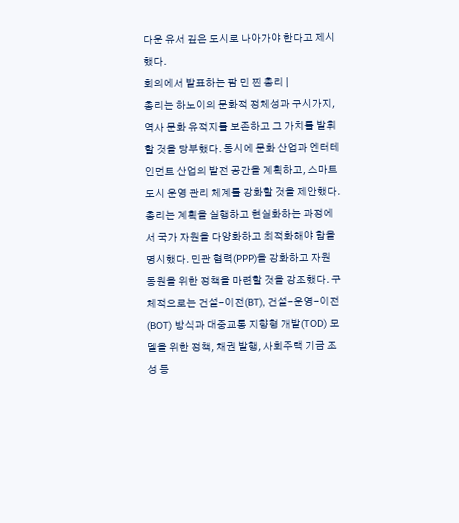다운 유서 깊은 도시로 나아가야 한다고 제시했다.
회의에서 발표하는 팜 민 찐 총리 |
총리는 하노이의 문화적 정체성과 구시가지, 역사 문화 유적지를 보존하고 그 가치를 발휘할 것을 당부했다. 동시에 문화 산업과 엔터테인먼트 산업의 발전 공간을 계획하고, 스마트 도시 운영 관리 체계를 강화할 것을 제안했다.
총리는 계획을 실행하고 현실화하는 과정에서 국가 자원을 다양화하고 최적화해야 함을 명시했다. 민관 협력(PPP)을 강화하고 자원 동원을 위한 정책을 마련할 것을 강조했다. 구체적으로는 건설-이전(BT), 건설-운영-이전(BOT) 방식과 대중교통 지향형 개발(TOD) 모델을 위한 정책, 채권 발행, 사회주택 기금 조성 등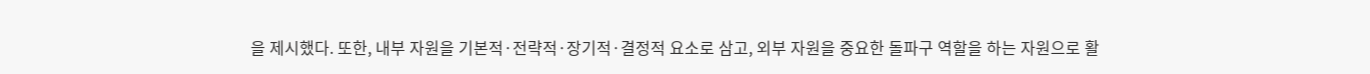을 제시했다. 또한, 내부 자원을 기본적·전략적·장기적·결정적 요소로 삼고, 외부 자원을 중요한 돌파구 역할을 하는 자원으로 활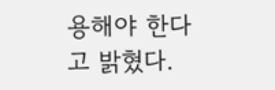용해야 한다고 밝혔다.